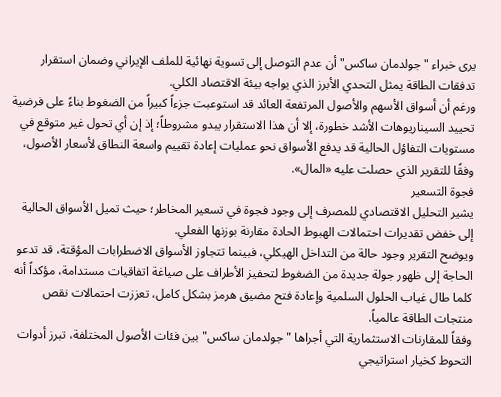يرى خبراء "جولدمان ساكس" أن عدم التوصل إلى تسوية نهائية للملف الإيراني وضمان استقرار تدفقات الطاقة يمثل التحدي الأبرز الذي يواجه بيئة الاقتصاد الكلي.
ورغم أن أسواق الأسهم والأصول المرتفعة العائد قد استوعبت جزءاً كبيراً من الضغوط بناءً على فرضية تحييد السيناريوهات الأشد خطورة، إلا أن هذا الاستقرار يبدو مشروطاً؛ إذ إن أي تحول غير متوقع في مستويات التفاؤل الحالية قد يدفع الأسواق نحو عمليات إعادة تقييم واسعة النطاق لأسعار الأصول، وفقًا للتقرير الذي حصلت عليه «المال».
فجوة التسعير
يشير التحليل الاقتصادي للمصرف إلى وجود فجوة في تسعير المخاطر؛ حيث تميل الأسواق الحالية إلى خفض تقديرات احتمالات الهبوط الحادة مقارنة بوزنها الفعلي.
ويوضح التقرير وجود حالة من التداخل الهيكلي، فبينما تتجاوز الأسواق الاضطرابات المؤقتة، قد تدعو الحاجة إلى ظهور جولة جديدة من الضغوط لتحفيز الأطراف على صياغة اتفاقيات مستدامة، مؤكداً أنه كلما طال غياب الحلول السلمية وإعادة فتح مضيق هرمز بشكل كامل، تعززت احتمالات نقص منتجات الطاقة عالمياً.
وفقاً للمقارنات الاستثمارية التي أجراها "جولدمان ساكس" بين فئات الأصول المختلفة، تبرز أدوات التحوط كخيار استراتيجي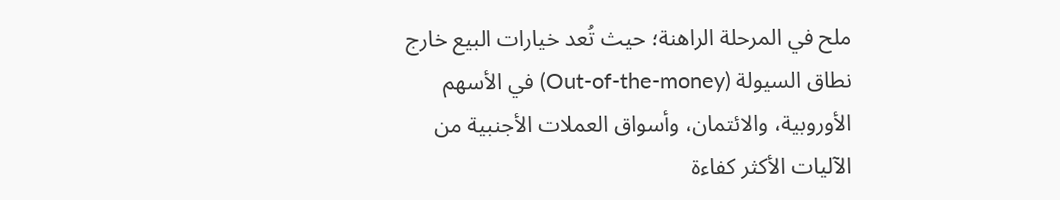ملح في المرحلة الراهنة؛ حيث تُعد خيارات البيع خارج نطاق السيولة (Out-of-the-money) في الأسهم الأوروبية، والائتمان، وأسواق العملات الأجنبية من الآليات الأكثر كفاءة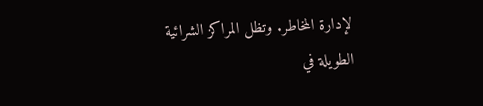لإدارة المخاطر. وتظل المراكز الشرائية الطويلة في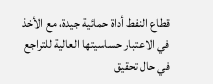قطاع النفط أداة حمائية جيدة، مع الأخذ في الاعتبار حساسيتها العالية للتراجع في حال تحقيق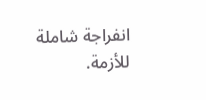انفراجة شاملة للأزمة.